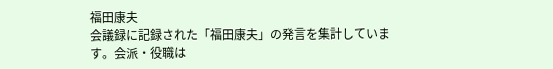福田康夫
会議録に記録された「福田康夫」の発言を集計しています。会派・役職は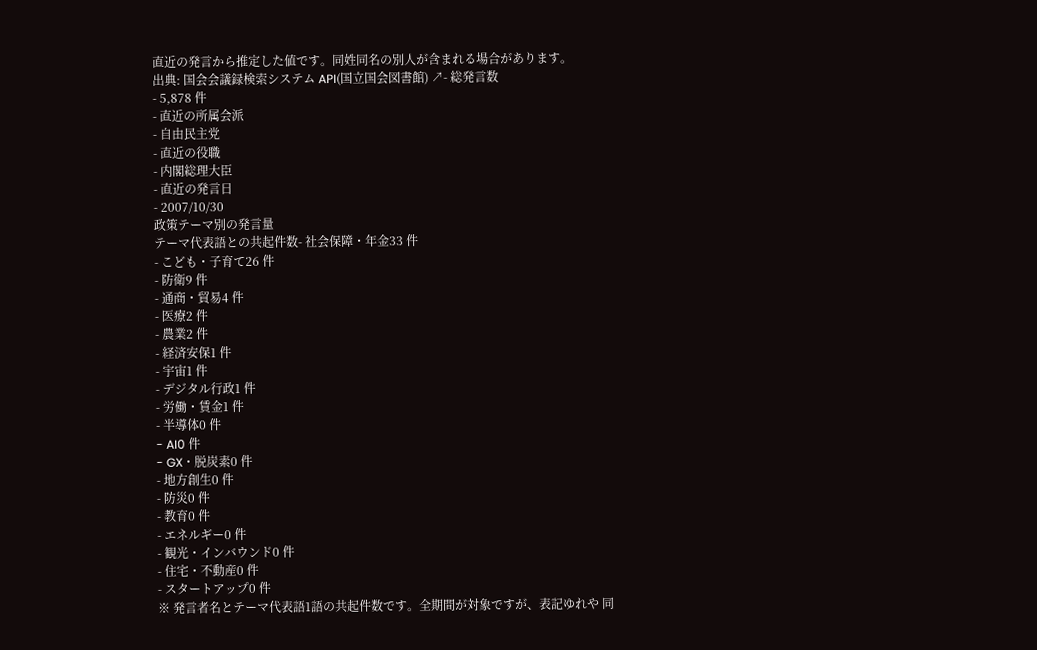直近の発言から推定した値です。同姓同名の別人が含まれる場合があります。
出典: 国会会議録検索システム API(国立国会図書館) ↗- 総発言数
- 5,878 件
- 直近の所属会派
- 自由民主党
- 直近の役職
- 内閣総理大臣
- 直近の発言日
- 2007/10/30
政策テーマ別の発言量
テーマ代表語との共起件数- 社会保障・年金33 件
- こども・子育て26 件
- 防衛9 件
- 通商・貿易4 件
- 医療2 件
- 農業2 件
- 経済安保1 件
- 宇宙1 件
- デジタル行政1 件
- 労働・賃金1 件
- 半導体0 件
- AI0 件
- GX・脱炭素0 件
- 地方創生0 件
- 防災0 件
- 教育0 件
- エネルギー0 件
- 観光・インバウンド0 件
- 住宅・不動産0 件
- スタートアップ0 件
※ 発言者名とテーマ代表語1語の共起件数です。全期間が対象ですが、表記ゆれや 同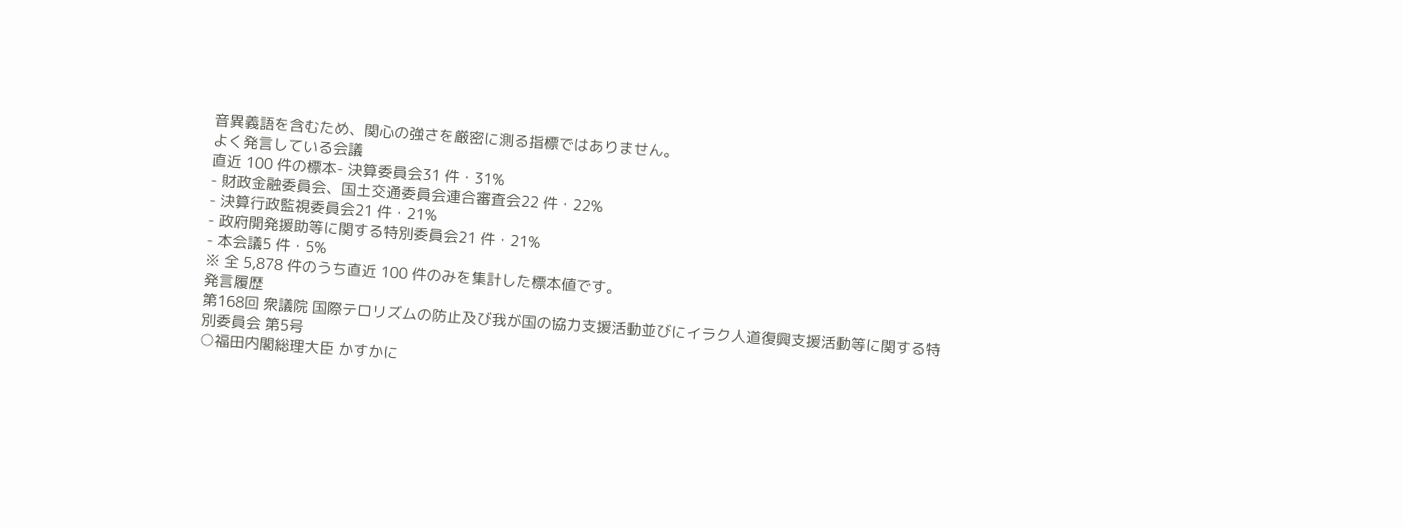音異義語を含むため、関心の強さを厳密に測る指標ではありません。
よく発言している会議
直近 100 件の標本- 決算委員会31 件・31%
- 財政金融委員会、国土交通委員会連合審査会22 件・22%
- 決算行政監視委員会21 件・21%
- 政府開発援助等に関する特別委員会21 件・21%
- 本会議5 件・5%
※ 全 5,878 件のうち直近 100 件のみを集計した標本値です。
発言履歴
第168回 衆議院 国際テロリズムの防止及び我が国の協力支援活動並びにイラク人道復興支援活動等に関する特別委員会 第5号
○福田内閣総理大臣 かすかに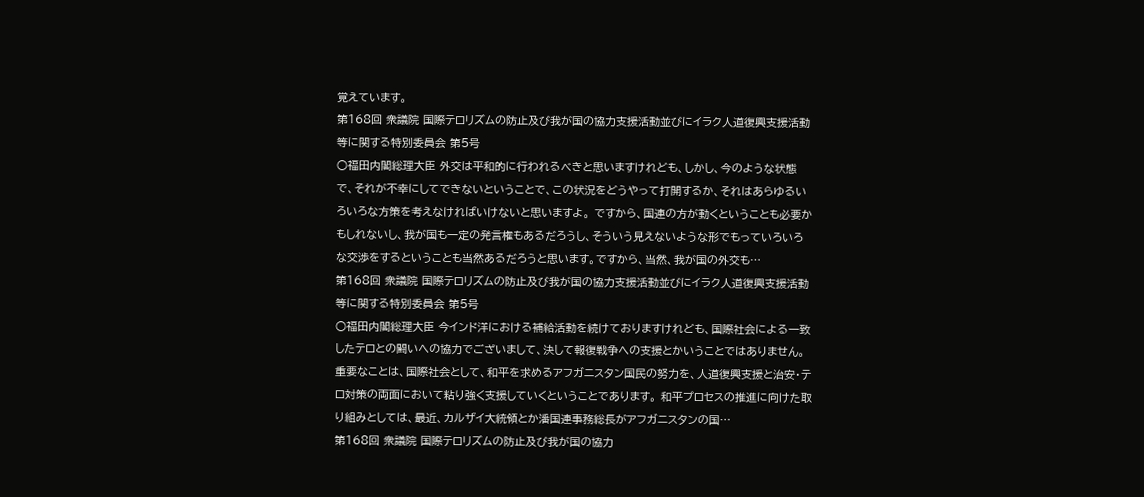覚えています。
第168回 衆議院 国際テロリズムの防止及び我が国の協力支援活動並びにイラク人道復興支援活動等に関する特別委員会 第5号
○福田内閣総理大臣 外交は平和的に行われるべきと思いますけれども、しかし、今のような状態で、それが不幸にしてできないということで、この状況をどうやって打開するか、それはあらゆるいろいろな方策を考えなければいけないと思いますよ。 ですから、国連の方が動くということも必要かもしれないし、我が国も一定の発言権もあるだろうし、そういう見えないような形でもっていろいろな交渉をするということも当然あるだろうと思います。ですから、当然、我が国の外交も…
第168回 衆議院 国際テロリズムの防止及び我が国の協力支援活動並びにイラク人道復興支援活動等に関する特別委員会 第5号
○福田内閣総理大臣 今インド洋における補給活動を続けておりますけれども、国際社会による一致したテロとの闘いへの協力でございまして、決して報復戦争への支援とかいうことではありません。 重要なことは、国際社会として、和平を求めるアフガニスタン国民の努力を、人道復興支援と治安・テロ対策の両面において粘り強く支援していくということであります。 和平プロセスの推進に向けた取り組みとしては、最近、カルザイ大統領とか潘国連事務総長がアフガニスタンの国…
第168回 衆議院 国際テロリズムの防止及び我が国の協力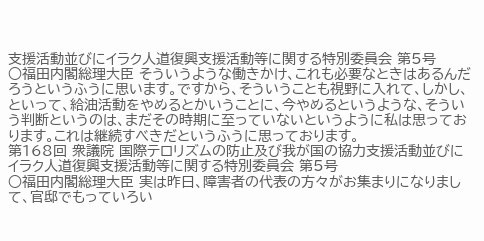支援活動並びにイラク人道復興支援活動等に関する特別委員会 第5号
○福田内閣総理大臣 そういうような働きかけ、これも必要なときはあるんだろうというふうに思います。ですから、そういうことも視野に入れて、しかし、といって、給油活動をやめるとかいうことに、今やめるというような、そういう判断というのは、まだその時期に至っていないというように私は思っております。これは継続すべきだというふうに思っております。
第168回 衆議院 国際テロリズムの防止及び我が国の協力支援活動並びにイラク人道復興支援活動等に関する特別委員会 第5号
○福田内閣総理大臣 実は昨日、障害者の代表の方々がお集まりになりまして、官邸でもっていろい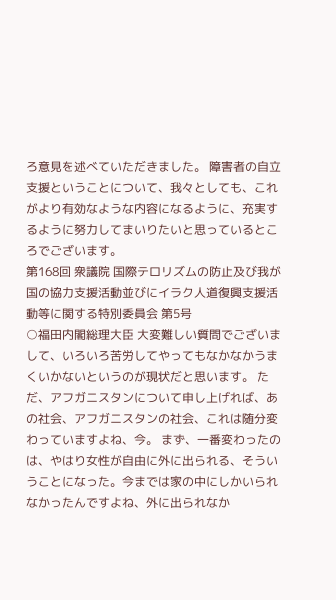ろ意見を述べていただきました。 障害者の自立支援ということについて、我々としても、これがより有効なような内容になるように、充実するように努力してまいりたいと思っているところでございます。
第168回 衆議院 国際テロリズムの防止及び我が国の協力支援活動並びにイラク人道復興支援活動等に関する特別委員会 第5号
○福田内閣総理大臣 大変難しい質問でございまして、いろいろ苦労してやってもなかなかうまくいかないというのが現状だと思います。 ただ、アフガニスタンについて申し上げれば、あの社会、アフガニスタンの社会、これは随分変わっていますよね、今。 まず、一番変わったのは、やはり女性が自由に外に出られる、そういうことになった。今までは家の中にしかいられなかったんですよね、外に出られなか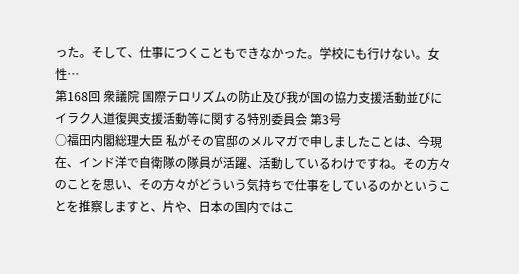った。そして、仕事につくこともできなかった。学校にも行けない。女性…
第168回 衆議院 国際テロリズムの防止及び我が国の協力支援活動並びにイラク人道復興支援活動等に関する特別委員会 第3号
○福田内閣総理大臣 私がその官邸のメルマガで申しましたことは、今現在、インド洋で自衛隊の隊員が活躍、活動しているわけですね。その方々のことを思い、その方々がどういう気持ちで仕事をしているのかということを推察しますと、片や、日本の国内ではこ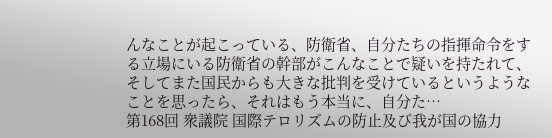んなことが起こっている、防衛省、自分たちの指揮命令をする立場にいる防衛省の幹部がこんなことで疑いを持たれて、そしてまた国民からも大きな批判を受けているというようなことを思ったら、それはもう本当に、自分た…
第168回 衆議院 国際テロリズムの防止及び我が国の協力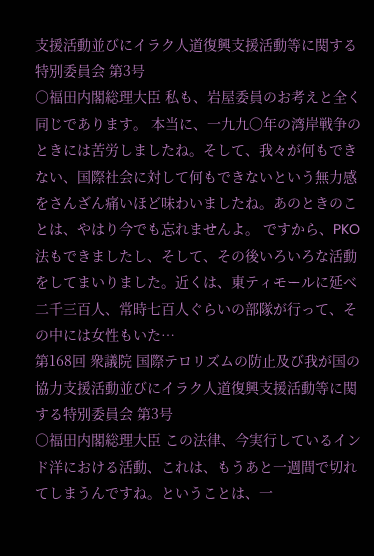支援活動並びにイラク人道復興支援活動等に関する特別委員会 第3号
○福田内閣総理大臣 私も、岩屋委員のお考えと全く同じであります。 本当に、一九九〇年の湾岸戦争のときには苦労しましたね。そして、我々が何もできない、国際社会に対して何もできないという無力感をさんざん痛いほど味わいましたね。あのときのことは、やはり今でも忘れませんよ。 ですから、PKO法もできましたし、そして、その後いろいろな活動をしてまいりました。近くは、東ティモールに延べ二千三百人、常時七百人ぐらいの部隊が行って、その中には女性もいた…
第168回 衆議院 国際テロリズムの防止及び我が国の協力支援活動並びにイラク人道復興支援活動等に関する特別委員会 第3号
○福田内閣総理大臣 この法律、今実行しているインド洋における活動、これは、もうあと一週間で切れてしまうんですね。ということは、一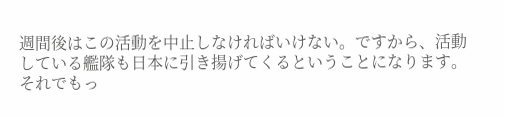週間後はこの活動を中止しなければいけない。ですから、活動している艦隊も日本に引き揚げてくるということになります。 それでもっ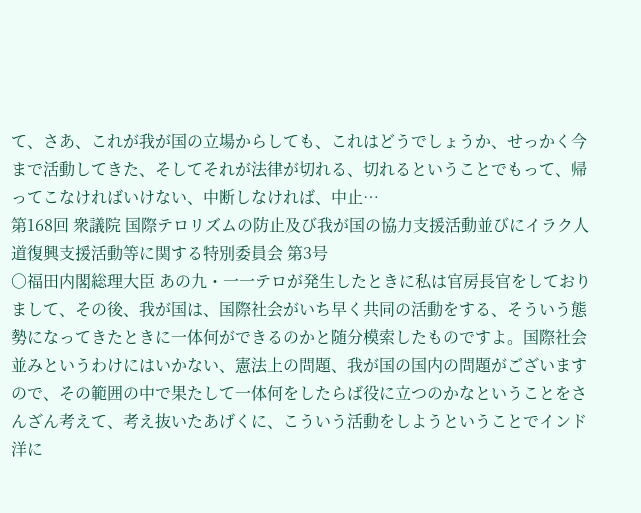て、さあ、これが我が国の立場からしても、これはどうでしょうか、せっかく今まで活動してきた、そしてそれが法律が切れる、切れるということでもって、帰ってこなければいけない、中断しなければ、中止…
第168回 衆議院 国際テロリズムの防止及び我が国の協力支援活動並びにイラク人道復興支援活動等に関する特別委員会 第3号
○福田内閣総理大臣 あの九・一一テロが発生したときに私は官房長官をしておりまして、その後、我が国は、国際社会がいち早く共同の活動をする、そういう態勢になってきたときに一体何ができるのかと随分模索したものですよ。国際社会並みというわけにはいかない、憲法上の問題、我が国の国内の問題がございますので、その範囲の中で果たして一体何をしたらば役に立つのかなということをさんざん考えて、考え抜いたあげくに、こういう活動をしようということでインド洋に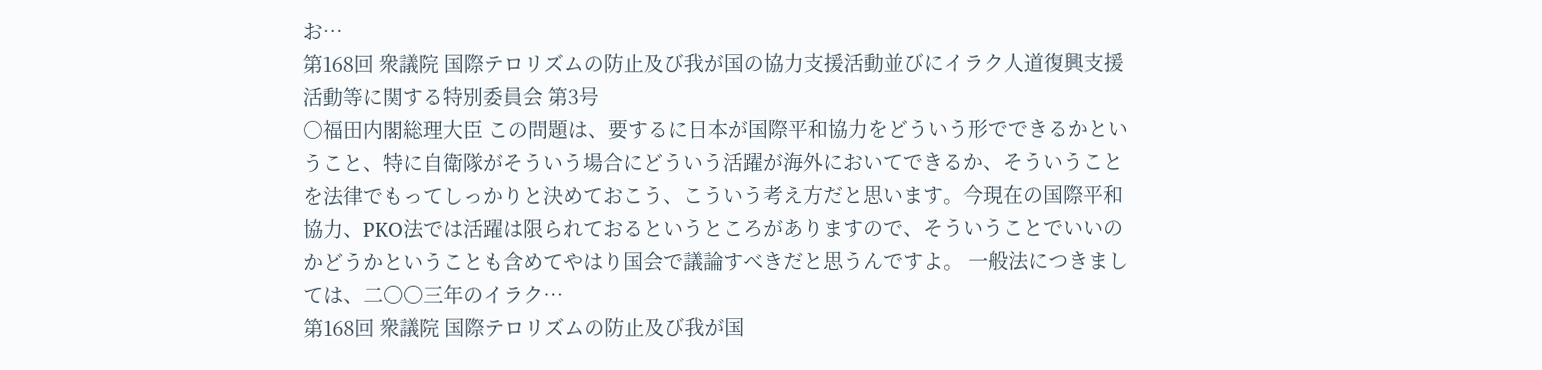お…
第168回 衆議院 国際テロリズムの防止及び我が国の協力支援活動並びにイラク人道復興支援活動等に関する特別委員会 第3号
○福田内閣総理大臣 この問題は、要するに日本が国際平和協力をどういう形でできるかということ、特に自衛隊がそういう場合にどういう活躍が海外においてできるか、そういうことを法律でもってしっかりと決めておこう、こういう考え方だと思います。今現在の国際平和協力、PKO法では活躍は限られておるというところがありますので、そういうことでいいのかどうかということも含めてやはり国会で議論すべきだと思うんですよ。 一般法につきましては、二〇〇三年のイラク…
第168回 衆議院 国際テロリズムの防止及び我が国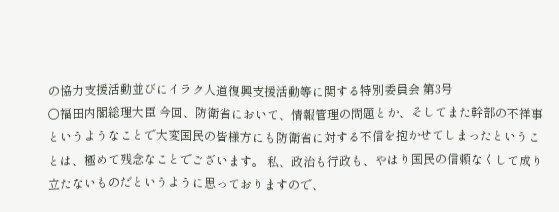の協力支援活動並びにイラク人道復興支援活動等に関する特別委員会 第3号
○福田内閣総理大臣 今回、防衛省において、情報管理の問題とか、そしてまた幹部の不祥事というようなことで大変国民の皆様方にも防衛省に対する不信を抱かせてしまったということは、極めて残念なことでございます。 私、政治も行政も、やはり国民の信頼なくして成り立たないものだというように思っておりますので、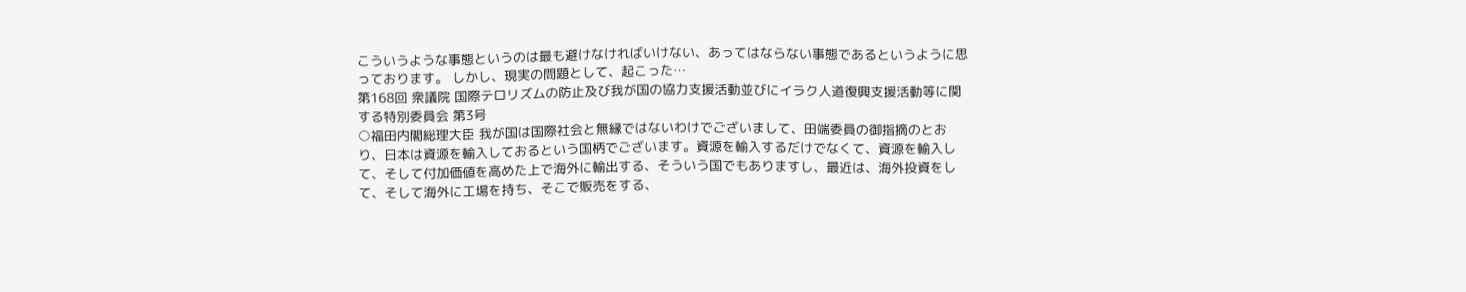こういうような事態というのは最も避けなければいけない、あってはならない事態であるというように思っております。 しかし、現実の問題として、起こった…
第168回 衆議院 国際テロリズムの防止及び我が国の協力支援活動並びにイラク人道復興支援活動等に関する特別委員会 第3号
○福田内閣総理大臣 我が国は国際社会と無縁ではないわけでございまして、田端委員の御指摘のとおり、日本は資源を輸入しておるという国柄でございます。資源を輸入するだけでなくて、資源を輸入して、そして付加価値を高めた上で海外に輸出する、そういう国でもありますし、最近は、海外投資をして、そして海外に工場を持ち、そこで販売をする、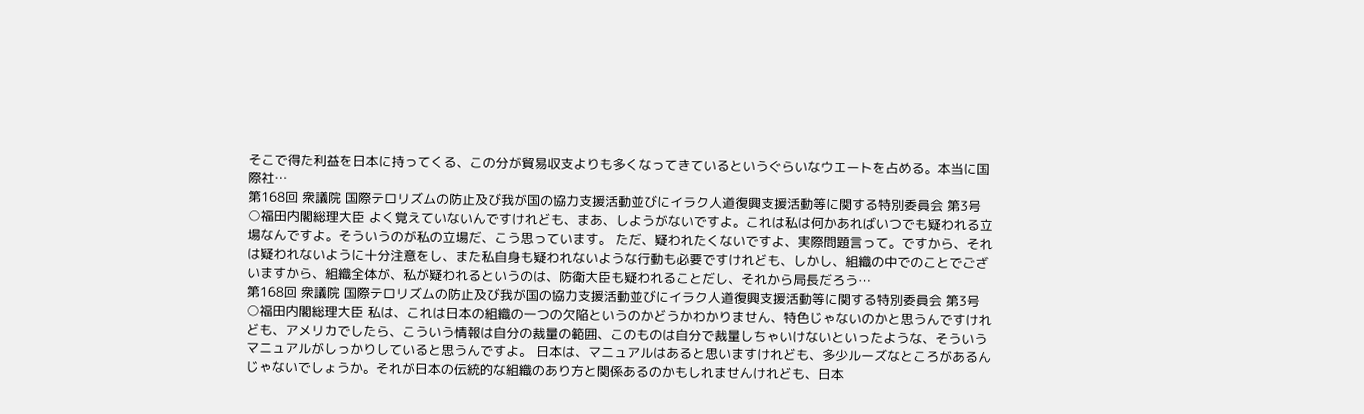そこで得た利益を日本に持ってくる、この分が貿易収支よりも多くなってきているというぐらいなウエートを占める。本当に国際社…
第168回 衆議院 国際テロリズムの防止及び我が国の協力支援活動並びにイラク人道復興支援活動等に関する特別委員会 第3号
○福田内閣総理大臣 よく覚えていないんですけれども、まあ、しようがないですよ。これは私は何かあればいつでも疑われる立場なんですよ。そういうのが私の立場だ、こう思っています。 ただ、疑われたくないですよ、実際問題言って。ですから、それは疑われないように十分注意をし、また私自身も疑われないような行動も必要ですけれども、しかし、組織の中でのことでございますから、組織全体が、私が疑われるというのは、防衛大臣も疑われることだし、それから局長だろう…
第168回 衆議院 国際テロリズムの防止及び我が国の協力支援活動並びにイラク人道復興支援活動等に関する特別委員会 第3号
○福田内閣総理大臣 私は、これは日本の組織の一つの欠陥というのかどうかわかりません、特色じゃないのかと思うんですけれども、アメリカでしたら、こういう情報は自分の裁量の範囲、このものは自分で裁量しちゃいけないといったような、そういうマニュアルがしっかりしていると思うんですよ。 日本は、マニュアルはあると思いますけれども、多少ルーズなところがあるんじゃないでしょうか。それが日本の伝統的な組織のあり方と関係あるのかもしれませんけれども、日本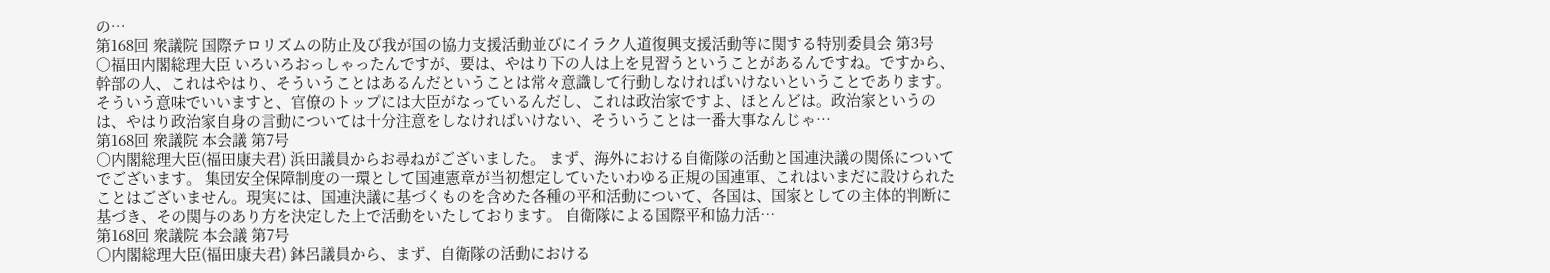の…
第168回 衆議院 国際テロリズムの防止及び我が国の協力支援活動並びにイラク人道復興支援活動等に関する特別委員会 第3号
○福田内閣総理大臣 いろいろおっしゃったんですが、要は、やはり下の人は上を見習うということがあるんですね。ですから、幹部の人、これはやはり、そういうことはあるんだということは常々意識して行動しなければいけないということであります。 そういう意味でいいますと、官僚のトップには大臣がなっているんだし、これは政治家ですよ、ほとんどは。政治家というのは、やはり政治家自身の言動については十分注意をしなければいけない、そういうことは一番大事なんじゃ…
第168回 衆議院 本会議 第7号
○内閣総理大臣(福田康夫君) 浜田議員からお尋ねがございました。 まず、海外における自衛隊の活動と国連決議の関係についてでございます。 集団安全保障制度の一環として国連憲章が当初想定していたいわゆる正規の国連軍、これはいまだに設けられたことはございません。現実には、国連決議に基づくものを含めた各種の平和活動について、各国は、国家としての主体的判断に基づき、その関与のあり方を決定した上で活動をいたしております。 自衛隊による国際平和協力活…
第168回 衆議院 本会議 第7号
○内閣総理大臣(福田康夫君) 鉢呂議員から、まず、自衛隊の活動における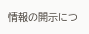情報の開示につ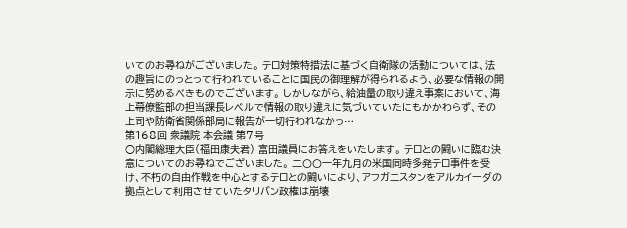いてのお尋ねがございました。 テロ対策特措法に基づく自衛隊の活動については、法の趣旨にのっとって行われていることに国民の御理解が得られるよう、必要な情報の開示に努めるべきものでございます。 しかしながら、給油量の取り違え事案において、海上幕僚監部の担当課長レベルで情報の取り違えに気づいていたにもかかわらず、その上司や防衛省関係部局に報告が一切行われなかっ…
第168回 衆議院 本会議 第7号
○内閣総理大臣(福田康夫君) 富田議員にお答えをいたします。 テロとの闘いに臨む決意についてのお尋ねでございました。 二〇〇一年九月の米国同時多発テロ事件を受け、不朽の自由作戦を中心とするテロとの闘いにより、アフガニスタンをアルカイーダの拠点として利用させていたタリバン政権は崩壊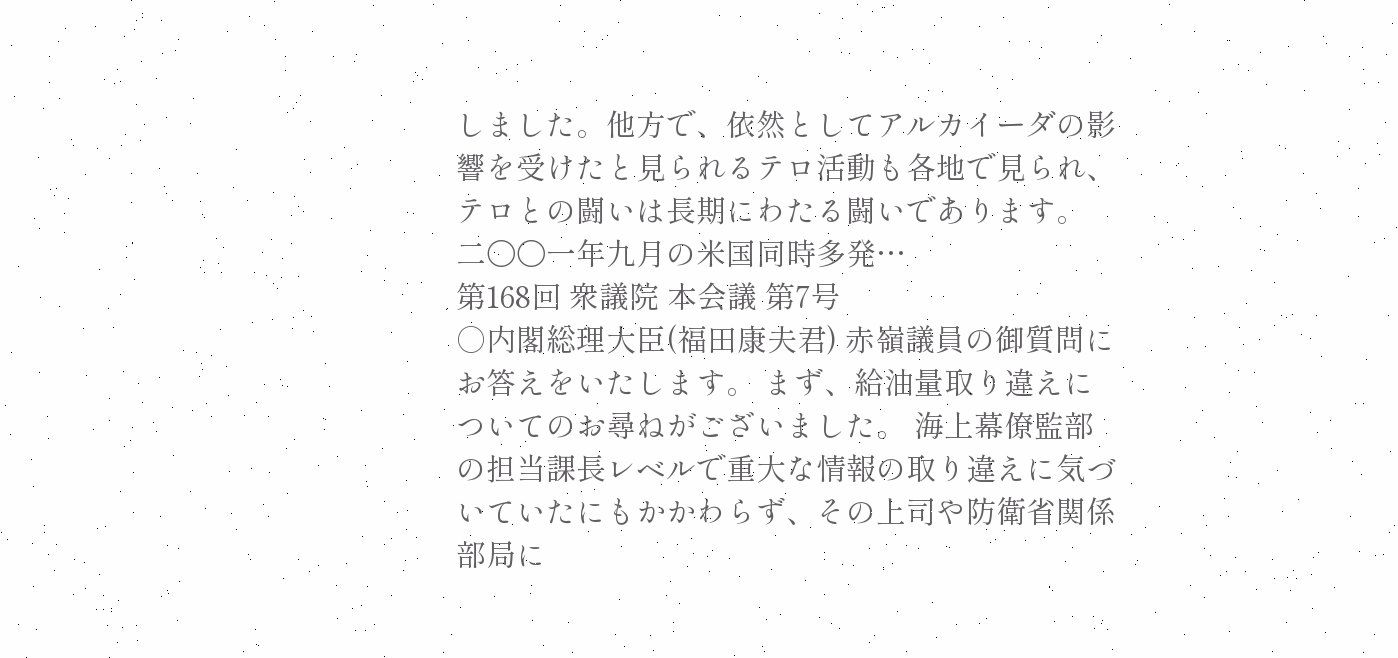しました。他方で、依然としてアルカイーダの影響を受けたと見られるテロ活動も各地で見られ、テロとの闘いは長期にわたる闘いであります。 二〇〇一年九月の米国同時多発…
第168回 衆議院 本会議 第7号
○内閣総理大臣(福田康夫君) 赤嶺議員の御質問にお答えをいたします。 まず、給油量取り違えについてのお尋ねがございました。 海上幕僚監部の担当課長レベルで重大な情報の取り違えに気づいていたにもかかわらず、その上司や防衛省関係部局に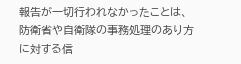報告が一切行われなかったことは、防衛省や自衛隊の事務処理のあり方に対する信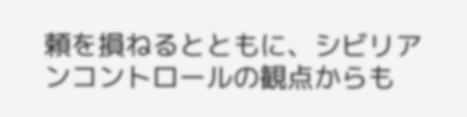頼を損ねるとともに、シビリアンコントロールの観点からも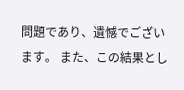問題であり、遺憾でございます。 また、この結果とし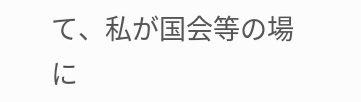て、私が国会等の場に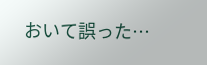おいて誤った…